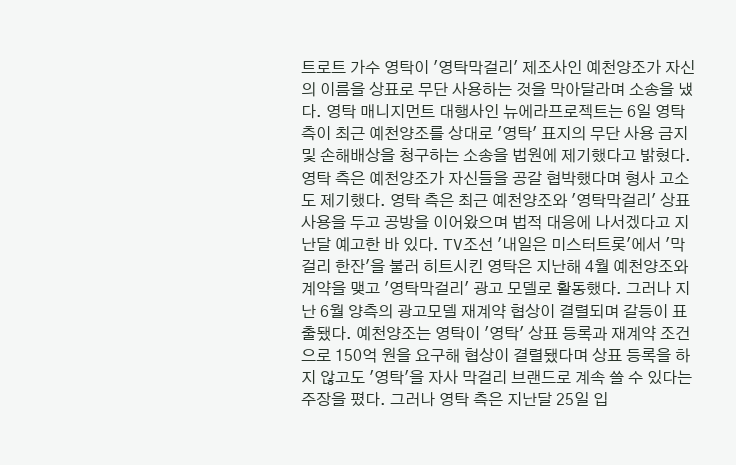트로트 가수 영탁이 '영탁막걸리' 제조사인 예천양조가 자신의 이름을 상표로 무단 사용하는 것을 막아달라며 소송을 냈다. 영탁 매니지먼트 대행사인 뉴에라프로젝트는 6일 영탁 측이 최근 예천양조를 상대로 '영탁' 표지의 무단 사용 금지 및 손해배상을 청구하는 소송을 법원에 제기했다고 밝혔다. 영탁 측은 예천양조가 자신들을 공갈 협박했다며 형사 고소도 제기했다. 영탁 측은 최근 예천양조와 '영탁막걸리' 상표 사용을 두고 공방을 이어왔으며 법적 대응에 나서겠다고 지난달 예고한 바 있다. TV조선 '내일은 미스터트롯'에서 '막걸리 한잔'을 불러 히트시킨 영탁은 지난해 4월 예천양조와 계약을 맺고 '영탁막걸리' 광고 모델로 활동했다. 그러나 지난 6월 양측의 광고모델 재계약 협상이 결렬되며 갈등이 표출됐다. 예천양조는 영탁이 '영탁' 상표 등록과 재계약 조건으로 150억 원을 요구해 협상이 결렬됐다며 상표 등록을 하지 않고도 '영탁'을 자사 막걸리 브랜드로 계속 쓸 수 있다는 주장을 폈다. 그러나 영탁 측은 지난달 25일 입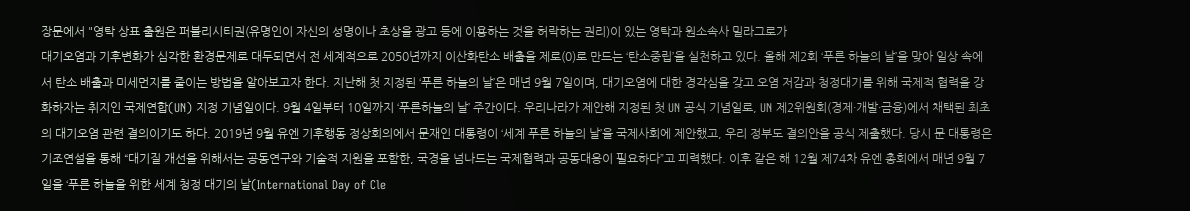장문에서 "영탁 상표 출원은 퍼블리시티권(유명인이 자신의 성명이나 초상을 광고 등에 이용하는 것을 허락하는 권리)이 있는 영탁과 원소속사 밀라그로가
대기오염과 기후변화가 심각한 환경문제로 대두되면서 전 세계적으로 2050년까지 이산화탄소 배출을 제로(0)로 만드는 ‘탄소중립’을 실천하고 있다. 올해 제2회 ‘푸른 하늘의 날’을 맞아 일상 속에서 탄소 배출과 미세먼지를 줄이는 방법을 알아보고자 한다. 지난해 첫 지정된 ‘푸른 하늘의 날’은 매년 9월 7일이며, 대기오염에 대한 경각심을 갖고 오염 저감과 청정대기를 위해 국제적 협력을 강화하자는 취지인 국제연합(UN) 지정 기념일이다. 9월 4일부터 10일까지 ‘푸른하늘의 날’ 주간이다. 우리나라가 제안해 지정된 첫 UN 공식 기념일로, UN 제2위원회(경제·개발·금융)에서 채택된 최초의 대기오염 관련 결의이기도 하다. 2019년 9월 유엔 기후행동 정상회의에서 문재인 대통령이 ‘세계 푸른 하늘의 날’을 국제사회에 제안했고, 우리 정부도 결의안을 공식 제출했다. 당시 문 대통령은 기조연설을 통해 “대기질 개선을 위해서는 공동연구와 기술적 지원을 포함한, 국경을 넘나드는 국제협력과 공동대응이 필요하다”고 피력했다. 이후 같은 해 12월 제74차 유엔 총회에서 매년 9월 7일을 ‘푸른 하늘을 위한 세계 청정 대기의 날(International Day of Cle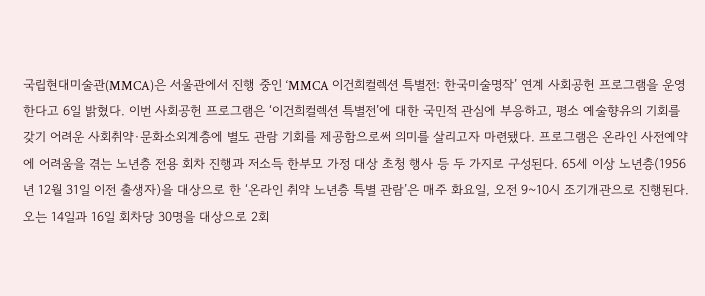국립현대미술관(MMCA)은 서울관에서 진행 중인 ‘MMCA 이건희컬렉션 특별전: 한국미술명작’ 연계 사회공헌 프로그램을 운영한다고 6일 밝혔다. 이번 사회공헌 프로그램은 ‘이건희컬렉션 특별전’에 대한 국민적 관심에 부응하고, 평소 예술향유의 기회를 갖기 어려운 사회취약·문화소외계층에 별도 관람 기회를 제공함으로써 의미를 살리고자 마련됐다. 프로그램은 온라인 사전예약에 어려움을 겪는 노년층 전용 회차 진행과 저소득 한부모 가정 대상 초청 행사 등 두 가지로 구성된다. 65세 이상 노년층(1956년 12월 31일 이전 출생자)을 대상으로 한 ‘온라인 취약 노년층 특별 관람’은 매주 화요일, 오전 9~10시 조기개관으로 진행된다. 오는 14일과 16일 회차당 30명을 대상으로 2회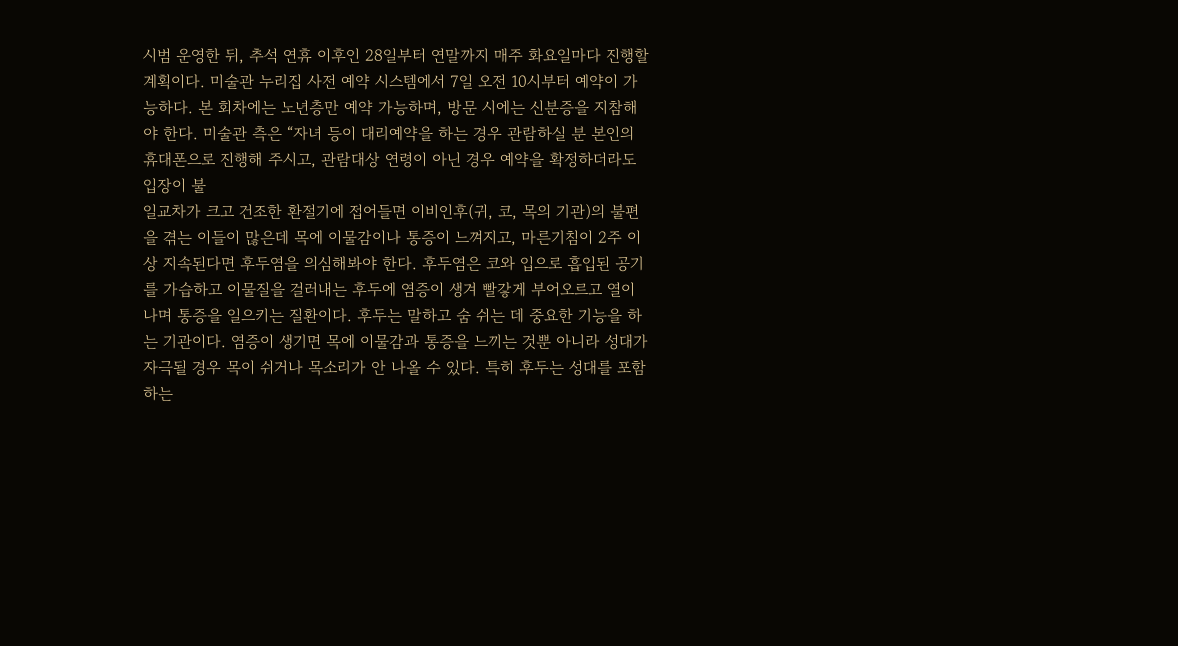시범 운영한 뒤, 추석 연휴 이후인 28일부터 연말까지 매주 화요일마다 진행할 계획이다. 미술관 누리집 사전 예약 시스템에서 7일 오전 10시부터 예약이 가능하다. 본 회차에는 노년층만 예약 가능하며, 방문 시에는 신분증을 지참해야 한다. 미술관 측은 “자녀 등이 대리예약을 하는 경우 관람하실 분 본인의 휴대폰으로 진행해 주시고, 관람대상 연령이 아닌 경우 예약을 확정하더라도 입장이 불
일교차가 크고 건조한 환절기에 접어들면 이비인후(귀, 코, 목의 기관)의 불편을 겪는 이들이 많은데 목에 이물감이나 통증이 느껴지고, 마른기침이 2주 이상 지속된다면 후두염을 의심해봐야 한다. 후두염은 코와 입으로 흡입된 공기를 가습하고 이물질을 걸러내는 후두에 염증이 생겨 빨갛게 부어오르고 열이 나며 통증을 일으키는 질환이다. 후두는 말하고 숨 쉬는 데 중요한 기능을 하는 기관이다. 염증이 생기면 목에 이물감과 통증을 느끼는 것뿐 아니라 성대가 자극될 경우 목이 쉬거나 목소리가 안 나올 수 있다. 특히 후두는 성대를 포함하는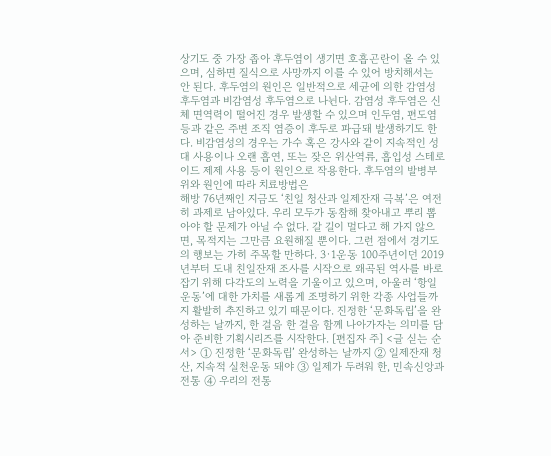상기도 중 가장 좁아 후두염이 생기면 호흡곤란이 올 수 있으며, 심하면 질식으로 사망까지 이를 수 있어 방치해서는 안 된다. 후두염의 원인은 일반적으로 세균에 의한 감염성 후두염과 비감염성 후두염으로 나뉜다. 감염성 후두염은 신체 면역력이 떨어진 경우 발생할 수 있으며 인두염, 편도염 등과 같은 주변 조직 염증이 후두로 파급돼 발생하기도 한다. 비감염성의 경우는 가수 혹은 강사와 같이 지속적인 성대 사용이나 오랜 흡연, 또는 잦은 위산역류, 흡입성 스테로이드 제제 사용 등이 원인으로 작용한다. 후두염의 발병부위와 원인에 따라 치료방법은
해방 76년째인 지금도 ‘친일 청산과 일제잔재 극복’은 여전히 과제로 남아있다. 우리 모두가 동참해 찾아내고 뿌리 뽑아야 할 문제가 아닐 수 없다. 갈 길이 멀다고 해 가지 않으면, 목적지는 그만큼 요원해질 뿐이다. 그런 점에서 경기도의 행보는 가히 주목할 만하다. 3·1운동 100주년이던 2019년부터 도내 친일잔재 조사를 시작으로 왜곡된 역사를 바로잡기 위해 다각도의 노력을 기울이고 있으며, 아울러 ‘항일운동’에 대한 가치를 새롭게 조명하기 위한 각종 사업들까지 활발히 추진하고 있기 때문이다. 진정한 ‘문화독립’을 완성하는 날까지, 한 걸음 한 걸음 함께 나아가자는 의미를 담아 준비한 기획시리즈를 시작한다. [편집자 주] <글 싣는 순서> ① 진정한 ‘문화독립’ 완성하는 날까지 ② 일제잔재 청산, 지속적 실천운동 돼야 ③ 일제가 두려워 한, 민속신앙과 전통 ④ 우리의 전통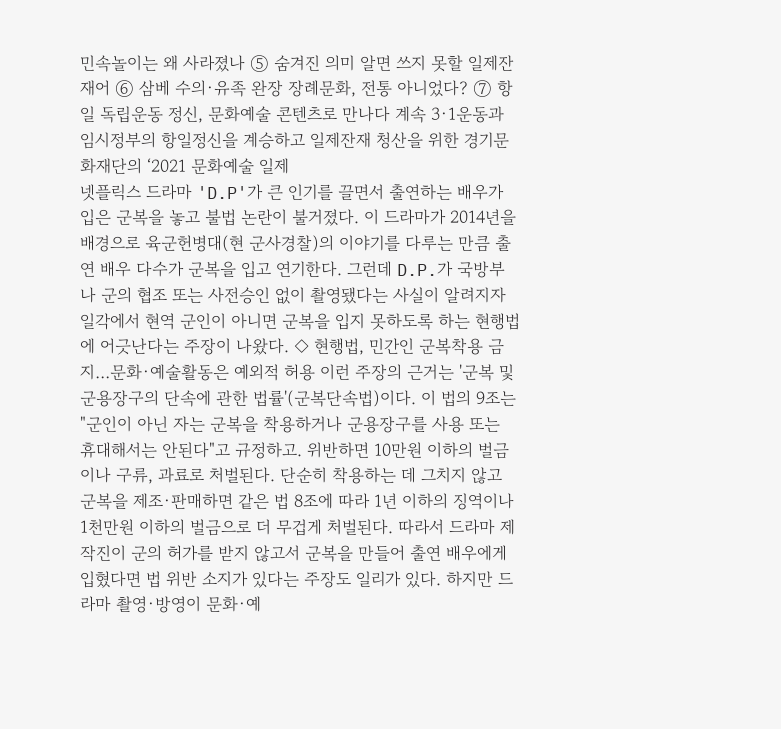민속놀이는 왜 사라졌나 ⑤ 숨겨진 의미 알면 쓰지 못할 일제잔재어 ⑥ 삼베 수의·유족 완장 장례문화, 전통 아니었다? ⑦ 항일 독립운동 정신, 문화예술 콘텐츠로 만나다 계속 3·1운동과 임시정부의 항일정신을 계승하고 일제잔재 청산을 위한 경기문화재단의 ‘2021 문화예술 일제
넷플릭스 드라마 'D.P'가 큰 인기를 끌면서 출연하는 배우가 입은 군복을 놓고 불법 논란이 불거졌다. 이 드라마가 2014년을 배경으로 육군헌병대(현 군사경찰)의 이야기를 다루는 만큼 출연 배우 다수가 군복을 입고 연기한다. 그런데 D.P.가 국방부나 군의 협조 또는 사전승인 없이 촬영됐다는 사실이 알려지자 일각에서 현역 군인이 아니면 군복을 입지 못하도록 하는 현행법에 어긋난다는 주장이 나왔다. ◇ 현행법, 민간인 군복착용 금지…문화·예술활동은 예외적 허용 이런 주장의 근거는 '군복 및 군용장구의 단속에 관한 법률'(군복단속법)이다. 이 법의 9조는 "군인이 아닌 자는 군복을 착용하거나 군용장구를 사용 또는 휴대해서는 안된다"고 규정하고. 위반하면 10만원 이하의 벌금이나 구류, 과료로 처벌된다. 단순히 착용하는 데 그치지 않고 군복을 제조·판매하면 같은 법 8조에 따라 1년 이하의 징역이나 1천만원 이하의 벌금으로 더 무겁게 처벌된다. 따라서 드라마 제작진이 군의 허가를 받지 않고서 군복을 만들어 출연 배우에게 입혔다면 법 위반 소지가 있다는 주장도 일리가 있다. 하지만 드라마 촬영·방영이 문화·예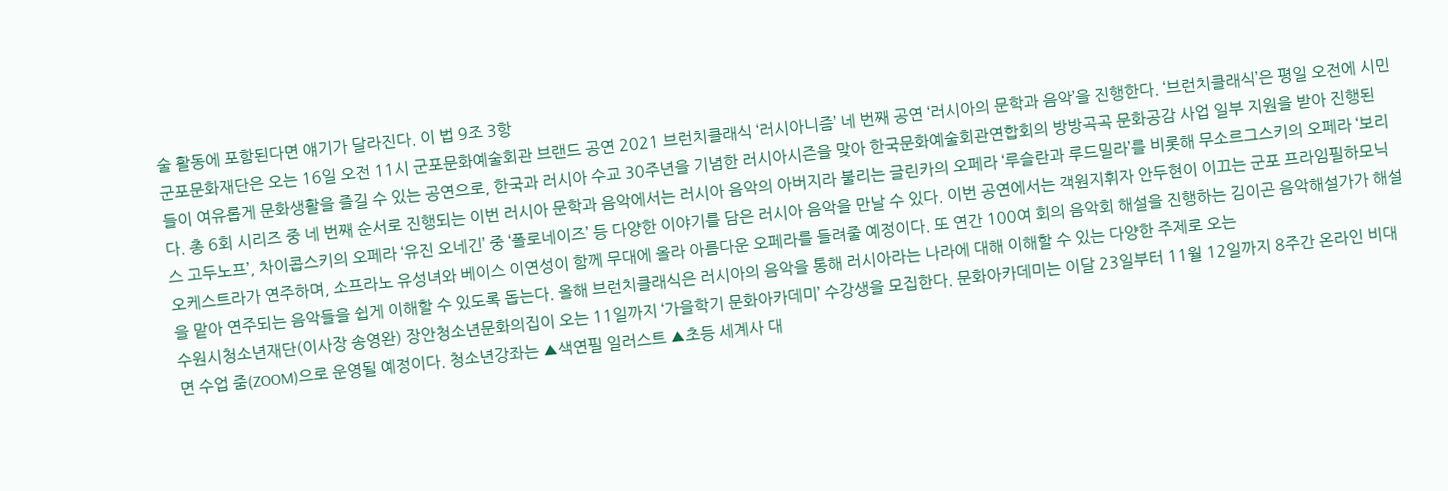술 활동에 포함된다면 얘기가 달라진다. 이 법 9조 3항
군포문화재단은 오는 16일 오전 11시 군포문화예술회관 브랜드 공연 2021 브런치클래식 ‘러시아니즘’ 네 번째 공연 ‘러시아의 문학과 음악’을 진행한다. ‘브런치클래식’은 평일 오전에 시민들이 여유롭게 문화생활을 즐길 수 있는 공연으로, 한국과 러시아 수교 30주년을 기념한 러시아시즌을 맞아 한국문화예술회관연합회의 방방곡곡 문화공감 사업 일부 지원을 받아 진행된다. 총 6회 시리즈 중 네 번째 순서로 진행되는 이번 러시아 문학과 음악에서는 러시아 음악의 아버지라 불리는 글린카의 오페라 ‘루슬란과 루드밀라’를 비롯해 무소르그스키의 오페라 ‘보리스 고두노프’, 차이콥스키의 오페라 ‘유진 오네긴’ 중 ‘폴로네이즈’ 등 다양한 이야기를 담은 러시아 음악을 만날 수 있다. 이번 공연에서는 객원지휘자 안두현이 이끄는 군포 프라임필하모닉오케스트라가 연주하며, 소프라노 유성녀와 베이스 이연성이 함께 무대에 올라 아름다운 오페라를 들려줄 예정이다. 또 연간 100여 회의 음악회 해설을 진행하는 김이곤 음악해설가가 해설을 맡아 연주되는 음악들을 쉽게 이해할 수 있도록 돕는다. 올해 브런치클래식은 러시아의 음악을 통해 러시아라는 나라에 대해 이해할 수 있는 다양한 주제로 오는
수원시청소년재단(이사장 송영완) 장안청소년문화의집이 오는 11일까지 ‘가을학기 문화아카데미’ 수강생을 모집한다. 문화아카데미는 이달 23일부터 11월 12일까지 8주간 온라인 비대면 수업 줌(ZOOM)으로 운영될 예정이다. 청소년강좌는 ▲색연필 일러스트 ▲초등 세계사 대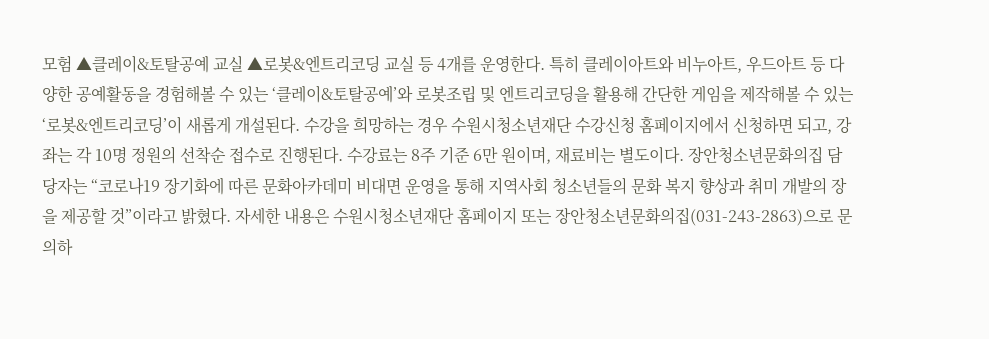모험 ▲클레이&토탈공예 교실 ▲로봇&엔트리코딩 교실 등 4개를 운영한다. 특히 클레이아트와 비누아트, 우드아트 등 다양한 공예활동을 경험해볼 수 있는 ‘클레이&토탈공예’와 로봇조립 및 엔트리코딩을 활용해 간단한 게임을 제작해볼 수 있는 ‘로봇&엔트리코딩’이 새롭게 개설된다. 수강을 희망하는 경우 수원시청소년재단 수강신청 홈페이지에서 신청하면 되고, 강좌는 각 10명 정원의 선착순 접수로 진행된다. 수강료는 8주 기준 6만 원이며, 재료비는 별도이다. 장안청소년문화의집 담당자는 “코로나19 장기화에 따른 문화아카데미 비대면 운영을 통해 지역사회 청소년들의 문화 복지 향상과 취미 개발의 장을 제공할 것”이라고 밝혔다. 자세한 내용은 수원시청소년재단 홈페이지 또는 장안청소년문화의집(031-243-2863)으로 문의하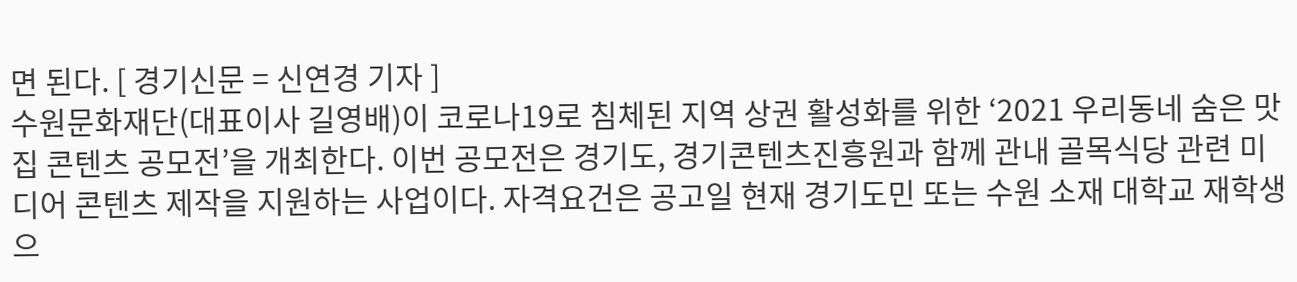면 된다. [ 경기신문 = 신연경 기자 ]
수원문화재단(대표이사 길영배)이 코로나19로 침체된 지역 상권 활성화를 위한 ‘2021 우리동네 숨은 맛집 콘텐츠 공모전’을 개최한다. 이번 공모전은 경기도, 경기콘텐츠진흥원과 함께 관내 골목식당 관련 미디어 콘텐츠 제작을 지원하는 사업이다. 자격요건은 공고일 현재 경기도민 또는 수원 소재 대학교 재학생으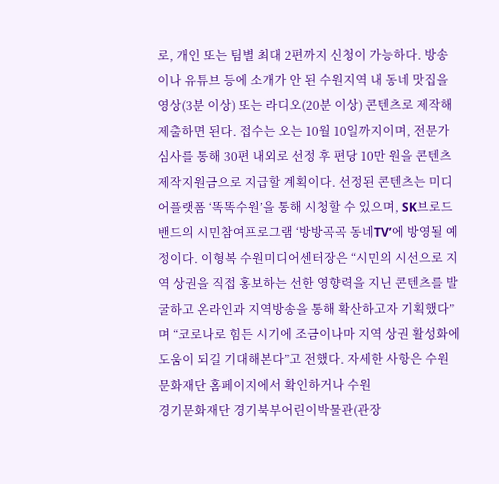로, 개인 또는 팀별 최대 2편까지 신청이 가능하다. 방송이나 유튜브 등에 소개가 안 된 수원지역 내 동네 맛집을 영상(3분 이상) 또는 라디오(20분 이상) 콘텐츠로 제작해 제출하면 된다. 접수는 오는 10월 10일까지이며, 전문가 심사를 통해 30편 내외로 선정 후 편당 10만 원을 콘텐츠 제작지원금으로 지급할 계획이다. 선정된 콘텐츠는 미디어플랫폼 ‘똑똑수원’을 통해 시청할 수 있으며, SK브로드밴드의 시민참여프로그램 ‘방방곡곡 동네TV’에 방영될 예정이다. 이형복 수원미디어센터장은 “시민의 시선으로 지역 상권을 직접 홍보하는 선한 영향력을 지닌 콘텐츠를 발굴하고 온라인과 지역방송을 통해 확산하고자 기획했다”며 “코로나로 힘든 시기에 조금이나마 지역 상권 활성화에 도움이 되길 기대해본다”고 전했다. 자세한 사항은 수원문화재단 홈페이지에서 확인하거나 수원
경기문화재단 경기북부어린이박물관(관장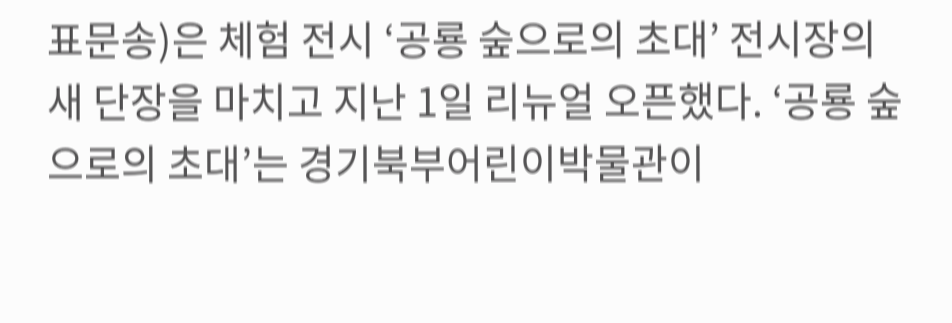표문송)은 체험 전시 ‘공룡 숲으로의 초대’ 전시장의 새 단장을 마치고 지난 1일 리뉴얼 오픈했다. ‘공룡 숲으로의 초대’는 경기북부어린이박물관이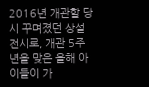2016년 개관할 당시 꾸며졌던 상설전시로, 개관 5주년을 맞은 올해 아이들이 가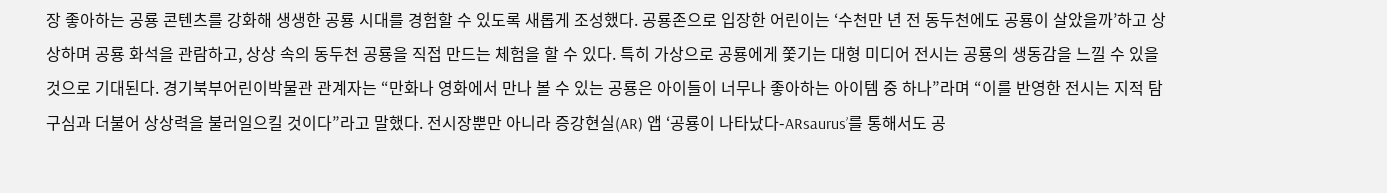장 좋아하는 공룡 콘텐츠를 강화해 생생한 공룡 시대를 경험할 수 있도록 새롭게 조성했다. 공룡존으로 입장한 어린이는 ‘수천만 년 전 동두천에도 공룡이 살았을까’하고 상상하며 공룡 화석을 관람하고, 상상 속의 동두천 공룡을 직접 만드는 체험을 할 수 있다. 특히 가상으로 공룡에게 쫓기는 대형 미디어 전시는 공룡의 생동감을 느낄 수 있을 것으로 기대된다. 경기북부어린이박물관 관계자는 “만화나 영화에서 만나 볼 수 있는 공룡은 아이들이 너무나 좋아하는 아이템 중 하나”라며 “이를 반영한 전시는 지적 탐구심과 더불어 상상력을 불러일으킬 것이다”라고 말했다. 전시장뿐만 아니라 증강현실(AR) 앱 ‘공룡이 나타났다-ARsaurus’를 통해서도 공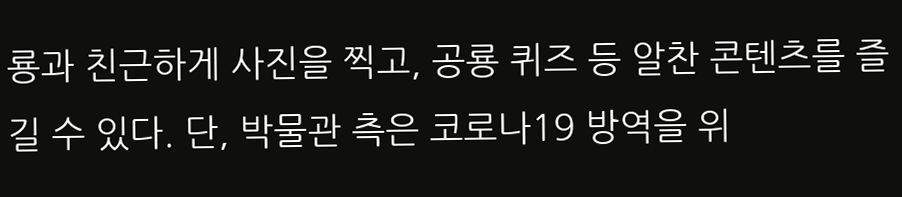룡과 친근하게 사진을 찍고, 공룡 퀴즈 등 알찬 콘텐츠를 즐길 수 있다. 단, 박물관 측은 코로나19 방역을 위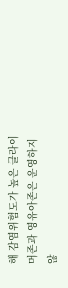해 감염위험도가 높은 클라이머존과 영유아존은 운영하지 않